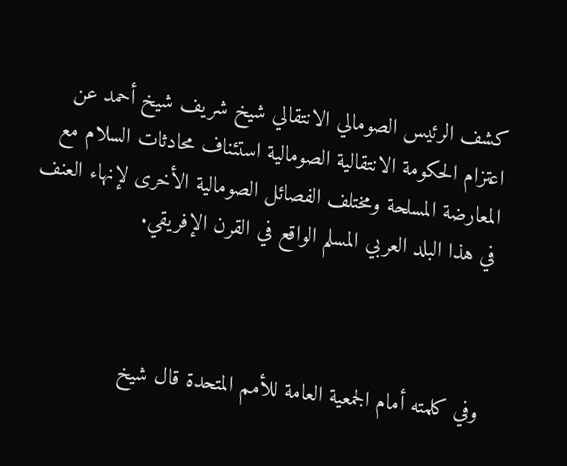كشف الرئيس الصومالي الانتقالي شيخ شريف شيخ أحمد عن اعتزام الحكومة الانتقالية الصومالية استئناف محادثات السلام مع المعارضة المسلحة ومختلف الفصائل الصومالية الأخرى لإنهاء العنف في هذا البلد العربي المسلم الواقع في القرن الإفريقي.



وفي كلمته أمام الجمعية العامة للأمم المتحدة قال شيخ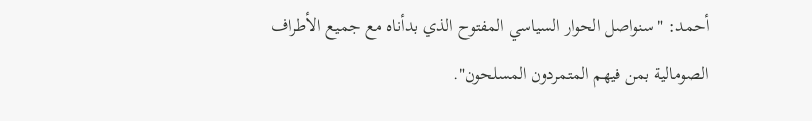أحمد: "سنواصل الحوار السياسي المفتوح الذي بدأناه مع جميع الأطراف الصومالية بمن فيهم المتمردون المسلحون".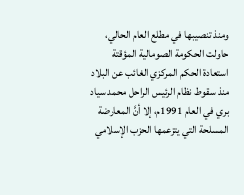ومنذ تنصيبها في مطلع العام الحالي، حاولت الحكومة الصومالية المؤقتة استعادة الحكم المركزي الغائب عن البلاد منذ سقوط نظام الرئيس الراحل محمد سياد بري في العام 1991م، إلا أنَّ المعارضة المسلحة التي يتزعمها الحزب الإسلامي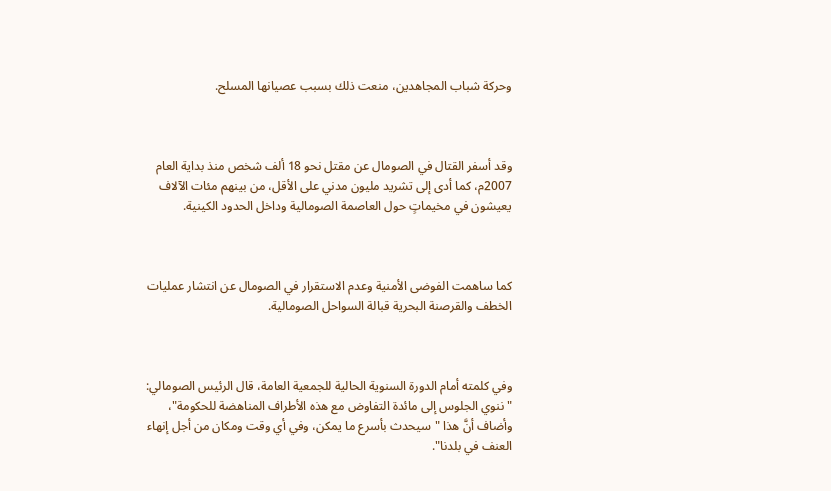وحركة شباب المجاهدين، منعت ذلك بسبب عصيانها المسلح.



وقد أسفر القتال في الصومال عن مقتل نحو 18 ألف شخص منذ بداية العام 2007م، كما أدى إلى تشريد مليون مدني على الأقل، من بينهم مئات الآلاف يعيشون في مخيماتٍ حول العاصمة الصومالية وداخل الحدود الكينية.



كما ساهمت الفوضى الأمنية وعدم الاستقرار في الصومال عن انتشار عمليات الخطف والقرصنة البحرية قبالة السواحل الصومالية.



وفي كلمته أمام الدورة السنوية الحالية للجمعية العامة، قال الرئيس الصومالي: "ننوي الجلوس إلى مائدة التفاوض مع هذه الأطراف المناهضة للحكومة"، وأضاف أنَّ هذا "سيحدث بأسرع ما يمكن، وفي أي وقت ومكان من أجل إنهاء العنف في بلدنا".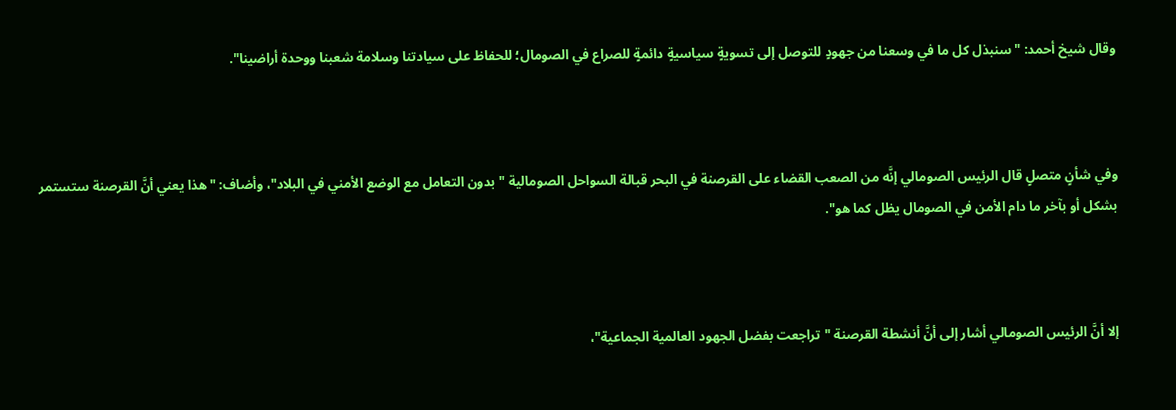وقال شيخ أحمد: "سنبذل كل ما في وسعنا من جهودٍ للتوصل إلى تسويةٍ سياسيةٍ دائمةٍ للصراع في الصومال؛ للحفاظ على سيادتنا وسلامة شعبنا ووحدة أراضينا".



وفي شأنٍ متصلٍ قال الرئيس الصومالي إنَّه من الصعب القضاء على القرصنة في البحر قبالة السواحل الصومالية "بدون التعامل مع الوضع الأمني في البلاد"، وأضاف: "هذا يعني أنَّ القرصنة ستستمر بشكل أو بآخر ما دام الأمن في الصومال يظل كما هو".



إلا أنَّ الرئيس الصومالي أشار إلى أنَّ أنشطة القرصنة "تراجعت بفضل الجهود العالمية الجماعية"،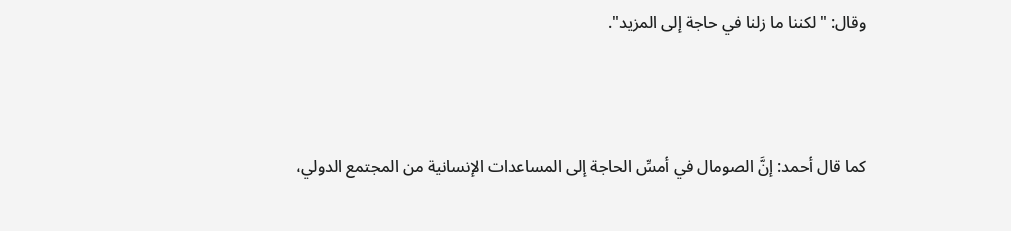وقال: "لكننا ما زلنا في حاجة إلى المزيد".



كما قال أحمد: إنَّ الصومال في أمسِّ الحاجة إلى المساعدات الإنسانية من المجتمع الدولي،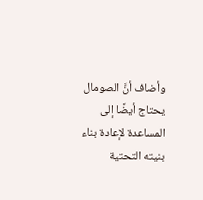وأضاف أنَّ الصومال يحتاج أيضًا إلى المساعدة لإعادة بناء بنيته التحتية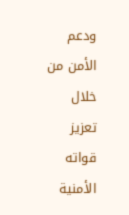ودعم الأمن من خلال تعزيز قواته الأمنية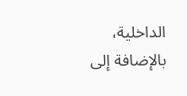الداخلية، بالإضافة إلى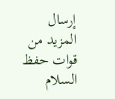إرسال المزيد من قوات حفظ السلام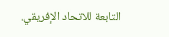التابعة للاتحاد الإفريقي.